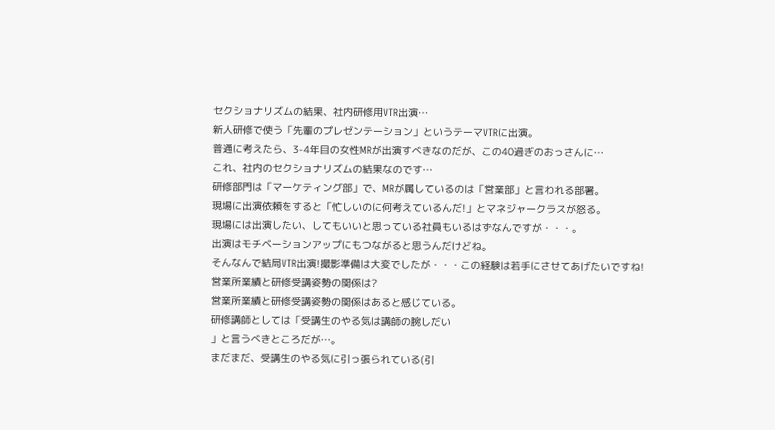セクショナリズムの結果、社内研修用VTR出演…
新人研修で使う「先輩のプレゼンテーション」というテーマVTRに出演。
普通に考えたら、3-4年目の女性MRが出演すべきなのだが、この40過ぎのおっさんに…
これ、社内のセクショナリズムの結果なのです…
研修部門は「マーケティング部」で、MRが属しているのは「営業部」と言われる部署。
現場に出演依頼をすると「忙しいのに何考えているんだ!」とマネジャークラスが怒る。
現場には出演したい、してもいいと思っている社員もいるはずなんですが・・・。
出演はモチベーションアップにもつながると思うんだけどね。
そんなんで結局VTR出演!撮影準備は大変でしたが・・・この経験は若手にさせてあげたいですね!
営業所業績と研修受講姿勢の関係は?
営業所業績と研修受講姿勢の関係はあると感じている。
研修講師としては「受講生のやる気は講師の腕しだい
」と言うべきところだが…。
まだまだ、受講生のやる気に引っ張られている(引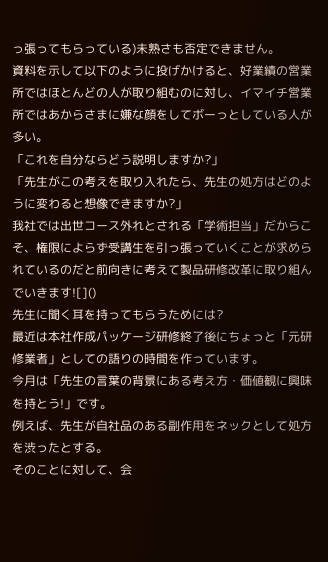っ張ってもらっている)未熟さも否定できません。
資料を示して以下のように投げかけると、好業績の営業所ではほとんどの人が取り組むのに対し、イマイチ営業所ではあからさまに嫌な顔をしてボーっとしている人が多い。
「これを自分ならどう説明しますか?」
「先生がこの考えを取り入れたら、先生の処方はどのように変わると想像できますか?」
我社では出世コース外れとされる「学術担当」だからこそ、権限によらず受講生を引っ張っていくことが求められているのだと前向きに考えて製品研修改革に取り組んでいきます![]()
先生に聞く耳を持ってもらうためには?
最近は本社作成パッケージ研修終了後にちょっと「元研修業者」としての語りの時間を作っています。
今月は「先生の言葉の背景にある考え方・価値観に興味を持とう!」です。
例えば、先生が自社品のある副作用をネックとして処方を渋ったとする。
そのことに対して、会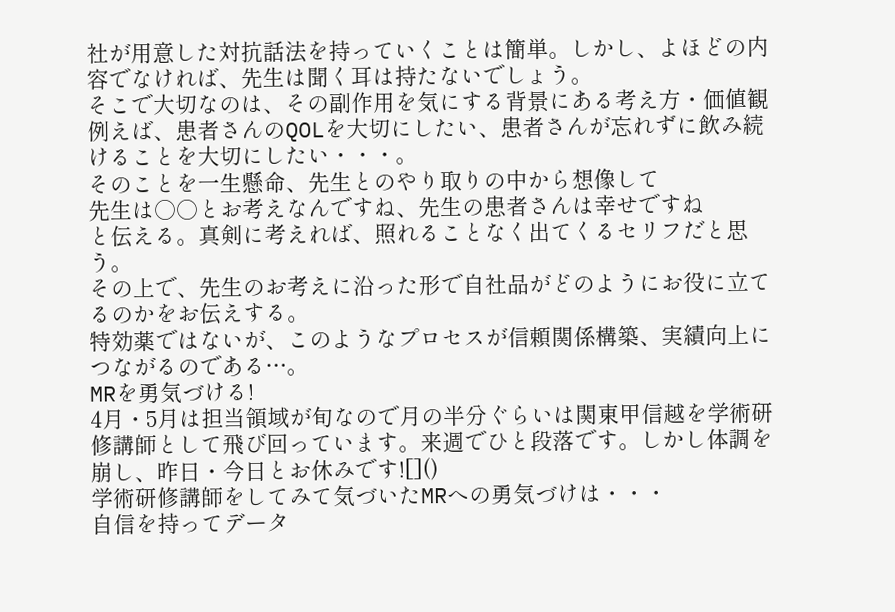社が用意した対抗話法を持っていくことは簡単。しかし、よほどの内容でなければ、先生は聞く耳は持たないでしょう。
そこで大切なのは、その副作用を気にする背景にある考え方・価値観
例えば、患者さんのQOLを大切にしたい、患者さんが忘れずに飲み続けることを大切にしたい・・・。
そのことを一生懸命、先生とのやり取りの中から想像して
先生は○○とお考えなんですね、先生の患者さんは幸せですね
と伝える。真剣に考えれば、照れることなく出てくるセリフだと思う。
その上で、先生のお考えに沿った形で自社品がどのようにお役に立てるのかをお伝えする。
特効薬ではないが、このようなプロセスが信頼関係構築、実績向上につながるのである…。
MRを勇気づける!
4月・5月は担当領域が旬なので月の半分ぐらいは関東甲信越を学術研修講師として飛び回っています。来週でひと段落です。しかし体調を崩し、昨日・今日とお休みです![]()
学術研修講師をしてみて気づいたMRへの勇気づけは・・・
自信を持ってデータ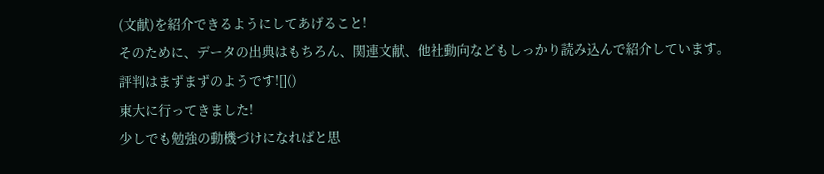(文献)を紹介できるようにしてあげること!
そのために、データの出典はもちろん、関連文献、他社動向などもしっかり読み込んで紹介しています。
評判はまずまずのようです![]()
東大に行ってきました!
少しでも勉強の動機づけになればと思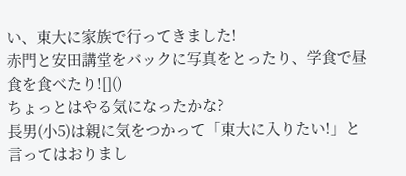い、東大に家族で行ってきました!
赤門と安田講堂をバックに写真をとったり、学食で昼食を食べたり![]()
ちょっとはやる気になったかな?
長男(小5)は親に気をつかって「東大に入りたい!」と言ってはおりまし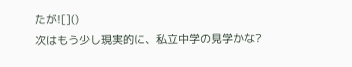たが![]()
次はもう少し現実的に、私立中学の見学かな?